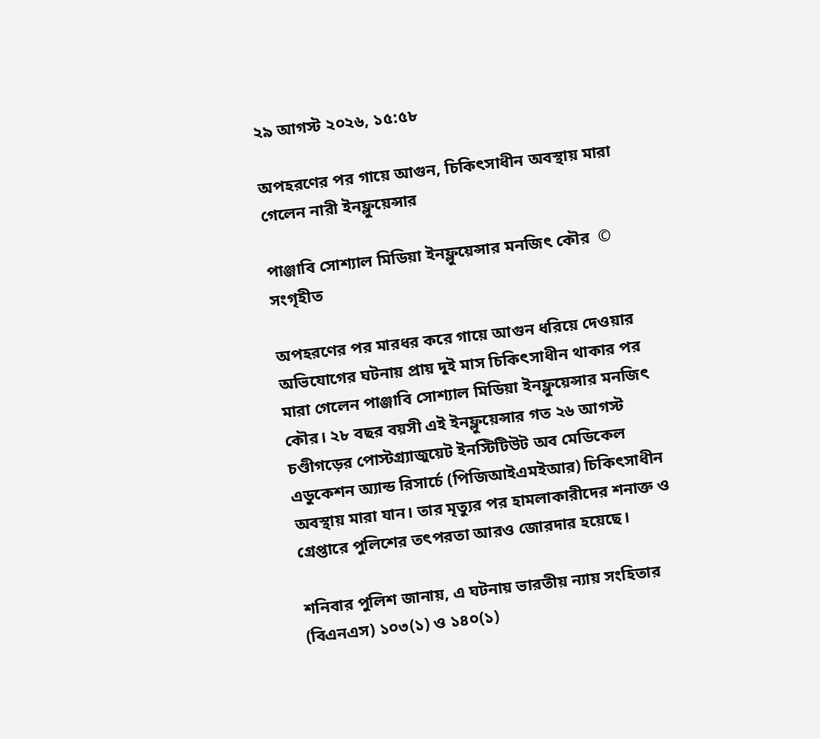২৯ আগস্ট ২০২৬, ১৫:৫৮

অপহরণের পর গায়ে আগুন, চিকিৎসাধীন অবস্থায় মারা গেলেন নারী ইনফ্লুয়েন্সার

পাঞ্জাবি সোশ্যাল মিডিয়া ইনফ্লুয়েন্সার মনজিৎ কৌর  © সংগৃহীত

অপহরণের পর মারধর করে গায়ে আগুন ধরিয়ে দেওয়ার অভিযোগের ঘটনায় প্রায় দুই মাস চিকিৎসাধীন থাকার পর মারা গেলেন পাঞ্জাবি সোশ্যাল মিডিয়া ইনফ্লুয়েন্সার মনজিৎ কৌর। ২৮ বছর বয়সী এই ইনফ্লুয়েন্সার গত ২৬ আগস্ট চণ্ডীগড়ের পোস্টগ্র্যাজুয়েট ইনস্টিটিউট অব মেডিকেল এডুকেশন অ্যান্ড রিসার্চে (পিজিআইএমইআর) চিকিৎসাধীন অবস্থায় মারা যান। তার মৃত্যুর পর হামলাকারীদের শনাক্ত ও গ্রেপ্তারে পুলিশের তৎপরতা আরও জোরদার হয়েছে।

শনিবার পুলিশ জানায়, এ ঘটনায় ভারতীয় ন্যায় সংহিতার (বিএনএস) ১০৩(১) ও ১৪০(১)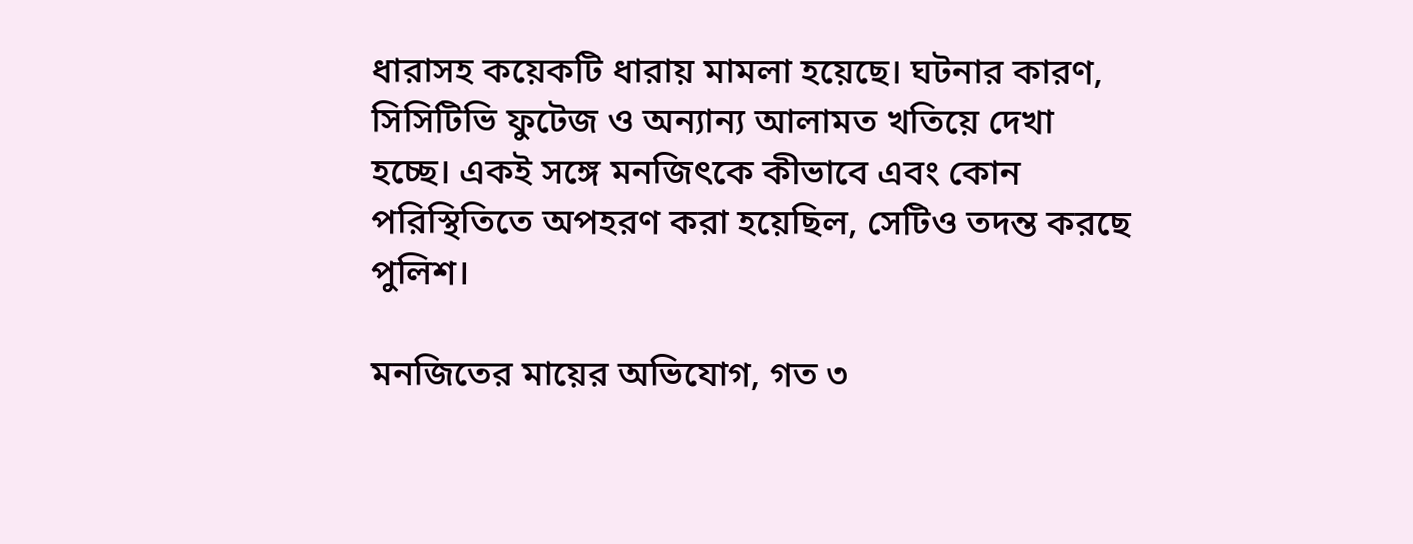ধারাসহ কয়েকটি ধারায় মামলা হয়েছে। ঘটনার কারণ, সিসিটিভি ফুটেজ ও অন্যান্য আলামত খতিয়ে দেখা হচ্ছে। একই সঙ্গে মনজিৎকে কীভাবে এবং কোন পরিস্থিতিতে অপহরণ করা হয়েছিল, সেটিও তদন্ত করছে পুলিশ।

মনজিতের মায়ের অভিযোগ, গত ৩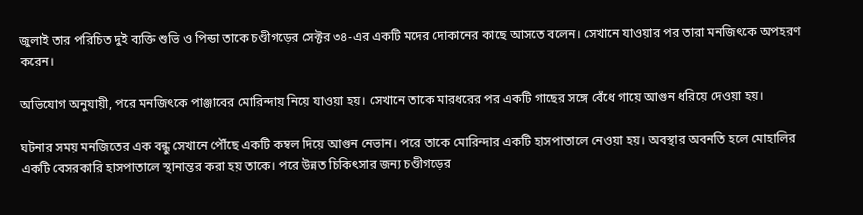জুলাই তার পরিচিত দুই ব্যক্তি শুভি ও পিন্ডা তাকে চণ্ডীগড়ের সেক্টর ৩৪-এর একটি মদের দোকানের কাছে আসতে বলেন। সেখানে যাওয়ার পর তারা মনজিৎকে অপহরণ করেন।

অভিযোগ অনুযায়ী, পরে মনজিৎকে পাঞ্জাবের মোরিন্দায় নিয়ে যাওয়া হয়। সেখানে তাকে মারধরের পর একটি গাছের সঙ্গে বেঁধে গায়ে আগুন ধরিয়ে দেওয়া হয়।

ঘটনার সময় মনজিতের এক বন্ধু সেখানে পৌঁছে একটি কম্বল দিয়ে আগুন নেভান। পরে তাকে মোরিন্দার একটি হাসপাতালে নেওয়া হয়। অবস্থার অবনতি হলে মোহালির একটি বেসরকারি হাসপাতালে স্থানান্তর করা হয় তাকে। পরে উন্নত চিকিৎসার জন্য চণ্ডীগড়ের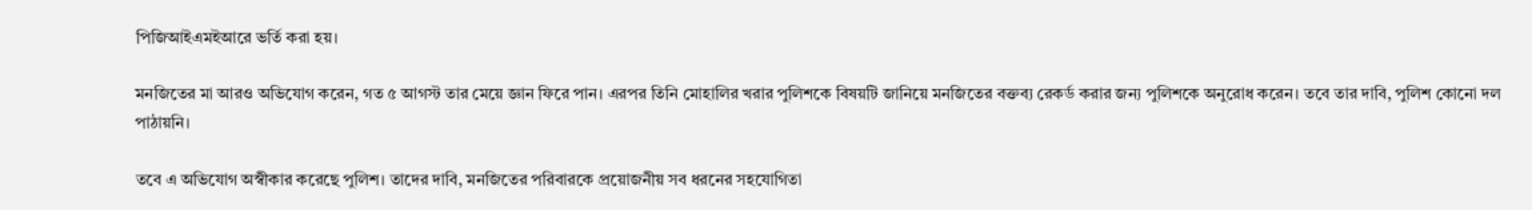পিজিআইএমইআরে ভর্তি করা হয়।

মনজিতের মা আরও অভিযোগ করেন, গত ৫ আগস্ট তার মেয়ে জ্ঞান ফিরে পান। এরপর তিনি মোহালির খরার পুলিশকে বিষয়টি জানিয়ে মনজিতের বক্তব্য রেকর্ড করার জন্য পুলিশকে অনুরোধ করেন। তবে তার দাবি, পুলিশ কোনো দল পাঠায়নি।

তবে এ অভিযোগ অস্বীকার করেছে পুলিশ। তাদের দাবি, মনজিতের পরিবারকে প্রয়োজনীয় সব ধরনের সহযোগিতা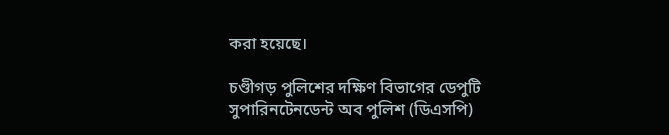করা হয়েছে।

চণ্ডীগড় পুলিশের দক্ষিণ বিভাগের ডেপুটি সুপারিনটেনডেন্ট অব পুলিশ (ডিএসপি)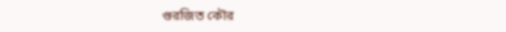গুরজিত কৌর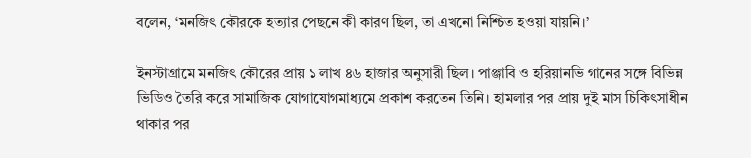বলেন, ‘মনজিৎ কৌরকে হত্যার পেছনে কী কারণ ছিল, তা এখনো নিশ্চিত হওয়া যায়নি।’

ইনস্টাগ্রামে মনজিৎ কৌরের প্রায় ১ লাখ ৪৬ হাজার অনুসারী ছিল। পাঞ্জাবি ও হরিয়ানভি গানের সঙ্গে বিভিন্ন ভিডিও তৈরি করে সামাজিক যোগাযোগমাধ্যমে প্রকাশ করতেন তিনি। হামলার পর প্রায় দুই মাস চিকিৎসাধীন থাকার পর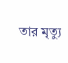তার মৃত্যু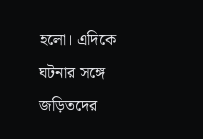হলো। এদিকে ঘটনার সঙ্গে জড়িতদের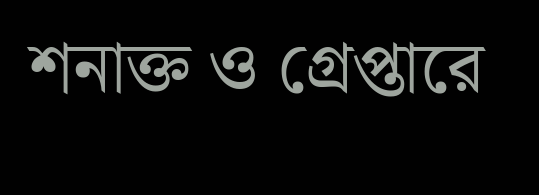শনাক্ত ও গ্রেপ্তারে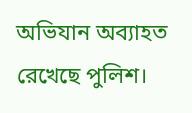অভিযান অব্যাহত রেখেছে পুলিশ।